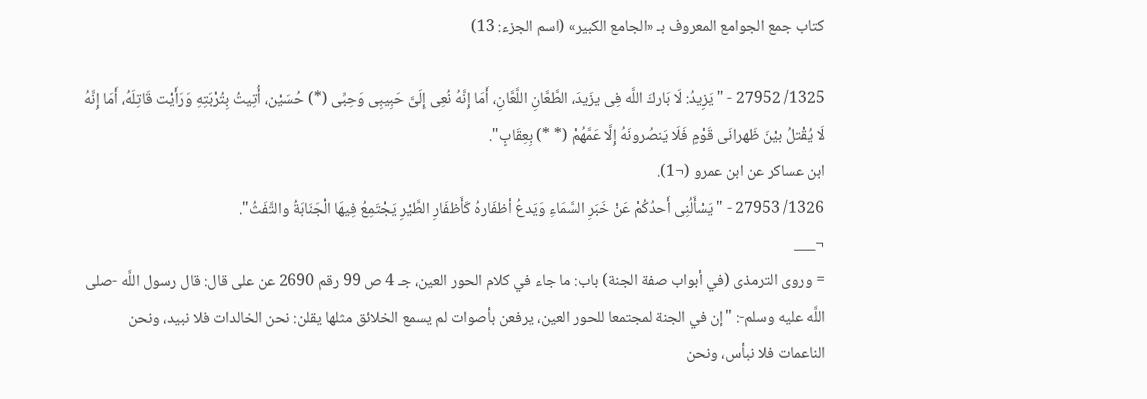كتاب جمع الجوامع المعروف بـ «الجامع الكبير» (اسم الجزء: 13)

1325/ 27952 - "يَزِيدُ: لَا بَاركَ اللَّه فِى يزَيدَ، الطَّعَّانِ اللَّعَّانِ، أَمَا إِنَّهُ نُعِى إِلَىَّ حَبِيبِى وَحِبِّى (*) حُسَيْن، أُتِيتُ بِتُرْبَتِهِ وَرَأَيْت قَاتِلَهُ، أَمَا إِنَّهُ لَا يُقْتلُ بيْنَ ظَهرانَى قَوْمٍ فَلَا يَنصُرونَهُ إِلَّا عَمَّهُمْ (* *) بِعِقَابٍ".
ابن عساكر عن ابن عمرو (¬1).
1326/ 27953 - "يَسْأَلُنِى أَحدُكُمْ عَنْ خَبَرِ السَّمَاءِ وَيَدعُ أظفَارهُ كَأَظفَارِ الطَّيْرِ يَجْتَمِعُ فِيهَا الْجَنَابَةُ والتَّفَثُ".
¬___
= وروى الترمذى (في أبواب صفة الجنة) باب: ما جاء في كلام الحور العين، جـ 4 ص 99 رقم 2690 عن على قال: قال رسول اللَّه -صلى اللَّه عليه وسلم-: "إن في الجنة لمجتمعا للحور العين، يرفعن بأصوات لم يسمع الخلائق مثلها يقلن: نحن الخالدات فلا نبيد، ونحن الناعمات فلا نبأس، ونحن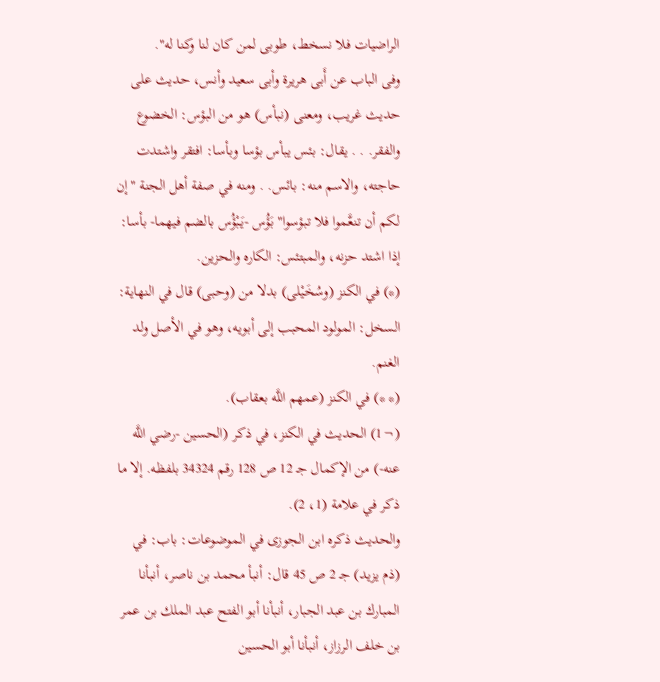الراضيات فلا نسخط، طوبى لمن كان لنا وكنا له".
وفى الباب عن أَبى هريرة وأبى سعيد وأنس، حديث على حديث غريب، ومعنى (نبأس) هو من البؤس: الخضوع والفقر. . . يقال: بئس يبأس بؤسا وبأسا: افتقر واشتدت حاجته، والاسم منه: بائس. . ومنه في صفة أهل الجنة "إن لكم أن تنعَّموا فلا تبؤسوا" بَؤُس -يَبْؤُس بالضم فيهما- بأسا: إذا اشتد حزنه، والمبتئس: الكاره والحزين.
(*) في الكنز (وسُخَيْلى) بدلا من (وحبى) قال في النهاية: السخل: المولود المحبب إلى أبويه، وهو في الأصل ولد الغنم.
(* *) في الكنز (عمهم اللَّه بعقاب).
(¬1) الحديث في الكنز، في ذكر (الحسين -رضي اللَّه عنه-) من الإكمال جـ 12 ص 128 رقم 34324 بلفظه. إلا ما ذكر في علامة (1، 2).
والحديث ذكره ابن الجوزى في الموضوعات: باب: في (ذم يزيد) جـ 2 ص 45 قال: أنبأ محمد بن ناصر، أنبأنا المبارك بن عبد الجبار، أنبأنا أبو الفتح عبد الملك بن عمر بن خلف الرزاز، أنبأنا أبو الحسين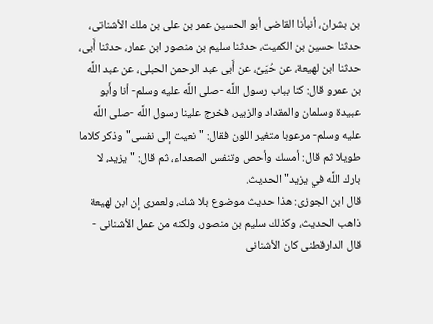بن بشران، أنبأنا القاضى أبو الحسين عمر بن على بن ملك الأشناتى، حدثنا حسين بن الكميت، حدثنا سليم بن منصور ابن عمار، حدثنا أَبى، حدثنا ابن لهيعة، عن حُيَىِّ، عن أَبى عبد الرحمن الحبلى، عن عبد اللَّه بن عمرو قال: كنا بباب رسول اللَّه -صلى اللَّه عليه وسلم- أنا وأَبو عبيدة وسلمان والمقداد والزبير، فخرج علينا رسول اللَّه -صلى اللَّه عليه وسلم- مرعوبا متغير اللون فقال: "نعيت إلى نفسى" وذكر كلاما طويلا ثم قال: أمسك وأحص وتنفس الصعداء، ثم قال: "يزيد، لا بارك اللَّه في يزيد" الحديث.
قال ابن الجوزى: هذا حديث موضوع بلا شك، ولعمرى إن ابن لهيعة ذاهب الحديث، وكذلك سليم بن منصور، ولكنه من عمل الأشنانى - قال الدارقطنى كان الأشنانى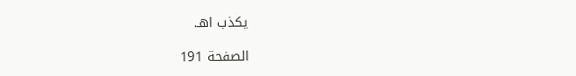يكذب اهـ.

الصفحة 191